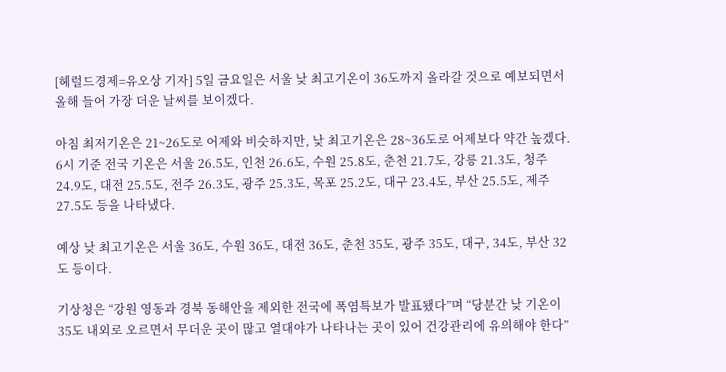[헤럴드경제=유오상 기자] 5일 금요일은 서울 낮 최고기온이 36도까지 올라갈 것으로 예보되면서 올해 들어 가장 더운 날씨를 보이겠다.

아침 최저기온은 21~26도로 어제와 비슷하지만, 낮 최고기온은 28~36도로 어제보다 약간 높겠다. 6시 기준 전국 기온은 서울 26.5도, 인천 26.6도, 수원 25.8도, 춘천 21.7도, 강릉 21.3도, 청주 24.9도, 대전 25.5도, 전주 26.3도, 광주 25.3도, 목포 25.2도, 대구 23.4도, 부산 25.5도, 제주 27.5도 등을 나타냈다.

예상 낮 최고기온은 서울 36도, 수원 36도, 대전 36도, 춘천 35도, 광주 35도, 대구, 34도, 부산 32도 등이다.

기상청은 “강원 영동과 경북 동해안을 제외한 전국에 폭염특보가 발표됐다”며 “당분간 낮 기온이 35도 내외로 오르면서 무더운 곳이 많고 열대야가 나타나는 곳이 있어 건강관리에 유의해야 한다”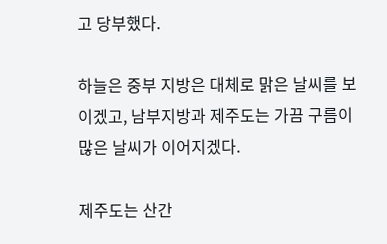고 당부했다.

하늘은 중부 지방은 대체로 맑은 날씨를 보이겠고, 남부지방과 제주도는 가끔 구름이 많은 날씨가 이어지겠다.

제주도는 산간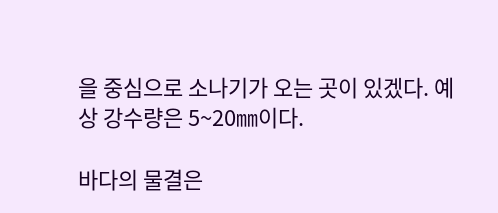을 중심으로 소나기가 오는 곳이 있겠다. 예상 강수량은 5~20㎜이다.

바다의 물결은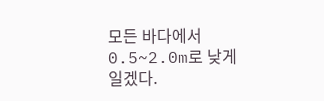모든 바다에서 0.5~2.0m로 낮게 일겠다.